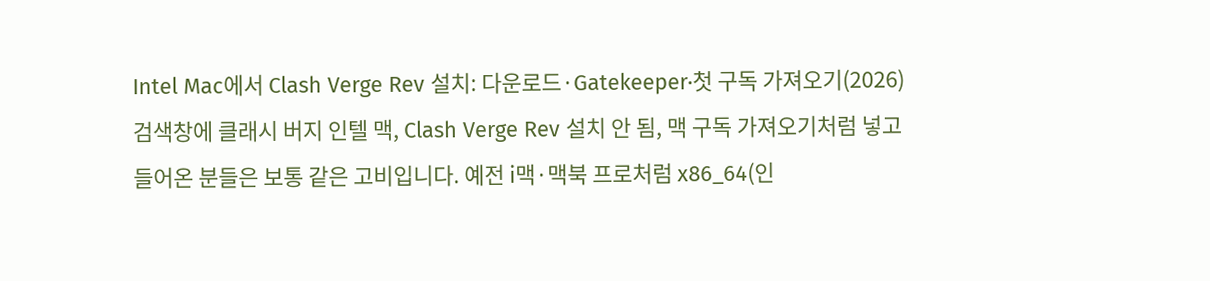Intel Mac에서 Clash Verge Rev 설치: 다운로드·Gatekeeper·첫 구독 가져오기(2026)
검색창에 클래시 버지 인텔 맥, Clash Verge Rev 설치 안 됨, 맥 구독 가져오기처럼 넣고 들어온 분들은 보통 같은 고비입니다. 예전 i맥·맥북 프로처럼 x86_64(인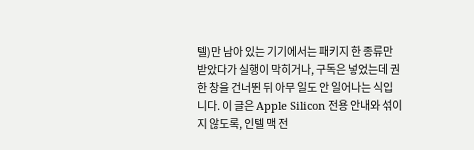텔)만 남아 있는 기기에서는 패키지 한 종류만 받았다가 실행이 막히거나, 구독은 넣었는데 권한 창을 건너뛴 뒤 아무 일도 안 일어나는 식입니다. 이 글은 Apple Silicon 전용 안내와 섞이지 않도록, 인텔 맥 전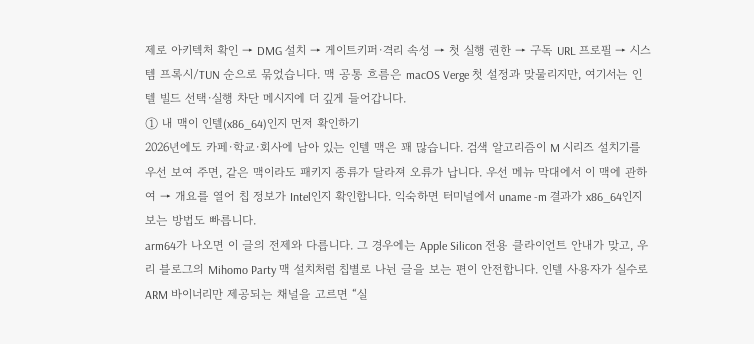제로 아키텍처 확인 → DMG 설치 → 게이트키퍼·격리 속성 → 첫 실행 권한 → 구독 URL 프로필 → 시스템 프록시/TUN 순으로 묶었습니다. 맥 공통 흐름은 macOS Verge 첫 설정과 맞물리지만, 여기서는 인텔 빌드 선택·실행 차단 메시지에 더 깊게 들어갑니다.
① 내 맥이 인텔(x86_64)인지 먼저 확인하기
2026년에도 카페·학교·회사에 남아 있는 인텔 맥은 꽤 많습니다. 검색 알고리즘이 M 시리즈 설치기를 우선 보여 주면, 같은 맥이라도 패키지 종류가 달라져 오류가 납니다. 우선 메뉴 막대에서 이 맥에 관하여 → 개요를 열어 칩 정보가 Intel인지 확인합니다. 익숙하면 터미널에서 uname -m 결과가 x86_64인지 보는 방법도 빠릅니다.
arm64가 나오면 이 글의 전제와 다릅니다. 그 경우에는 Apple Silicon 전용 클라이언트 안내가 맞고, 우리 블로그의 Mihomo Party 맥 설치처럼 칩별로 나뉜 글을 보는 편이 안전합니다. 인텔 사용자가 실수로 ARM 바이너리만 제공되는 채널을 고르면 “실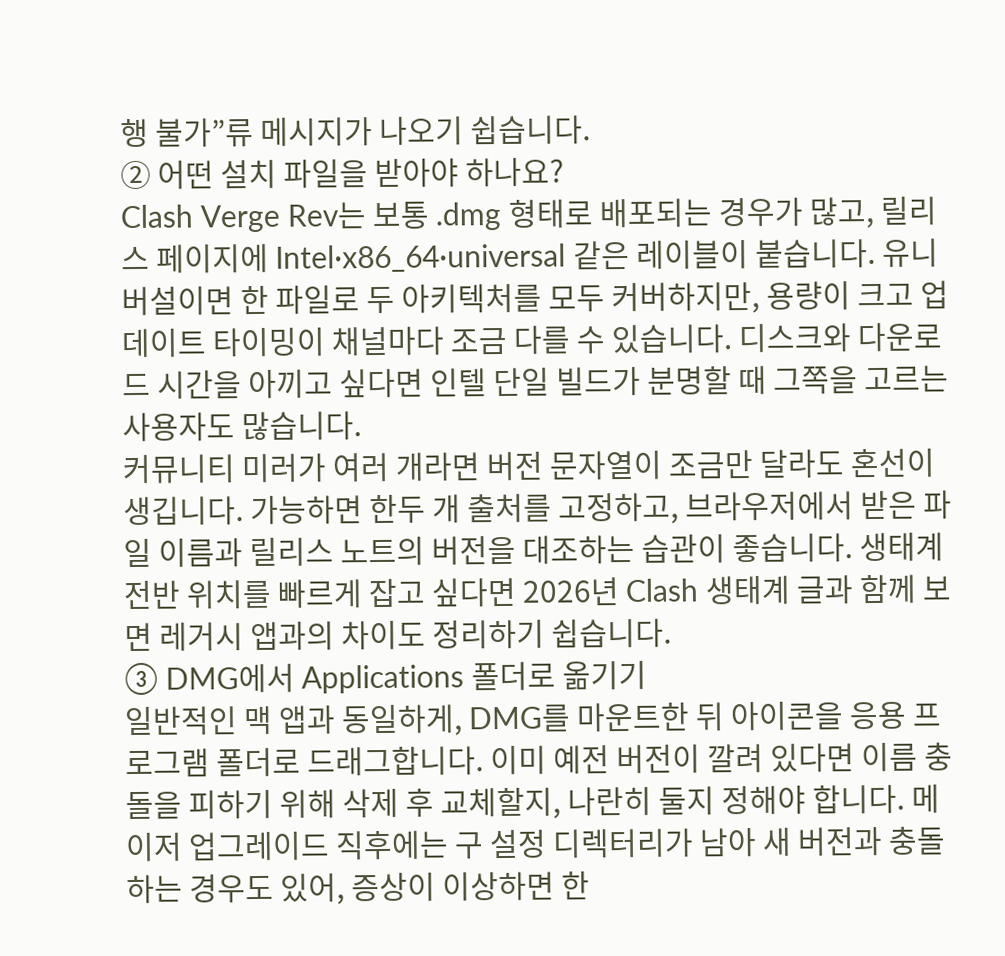행 불가”류 메시지가 나오기 쉽습니다.
② 어떤 설치 파일을 받아야 하나요?
Clash Verge Rev는 보통 .dmg 형태로 배포되는 경우가 많고, 릴리스 페이지에 Intel·x86_64·universal 같은 레이블이 붙습니다. 유니버설이면 한 파일로 두 아키텍처를 모두 커버하지만, 용량이 크고 업데이트 타이밍이 채널마다 조금 다를 수 있습니다. 디스크와 다운로드 시간을 아끼고 싶다면 인텔 단일 빌드가 분명할 때 그쪽을 고르는 사용자도 많습니다.
커뮤니티 미러가 여러 개라면 버전 문자열이 조금만 달라도 혼선이 생깁니다. 가능하면 한두 개 출처를 고정하고, 브라우저에서 받은 파일 이름과 릴리스 노트의 버전을 대조하는 습관이 좋습니다. 생태계 전반 위치를 빠르게 잡고 싶다면 2026년 Clash 생태계 글과 함께 보면 레거시 앱과의 차이도 정리하기 쉽습니다.
③ DMG에서 Applications 폴더로 옮기기
일반적인 맥 앱과 동일하게, DMG를 마운트한 뒤 아이콘을 응용 프로그램 폴더로 드래그합니다. 이미 예전 버전이 깔려 있다면 이름 충돌을 피하기 위해 삭제 후 교체할지, 나란히 둘지 정해야 합니다. 메이저 업그레이드 직후에는 구 설정 디렉터리가 남아 새 버전과 충돌하는 경우도 있어, 증상이 이상하면 한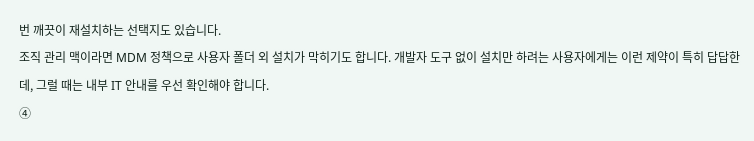번 깨끗이 재설치하는 선택지도 있습니다.
조직 관리 맥이라면 MDM 정책으로 사용자 폴더 외 설치가 막히기도 합니다. 개발자 도구 없이 설치만 하려는 사용자에게는 이런 제약이 특히 답답한데, 그럴 때는 내부 IT 안내를 우선 확인해야 합니다.
④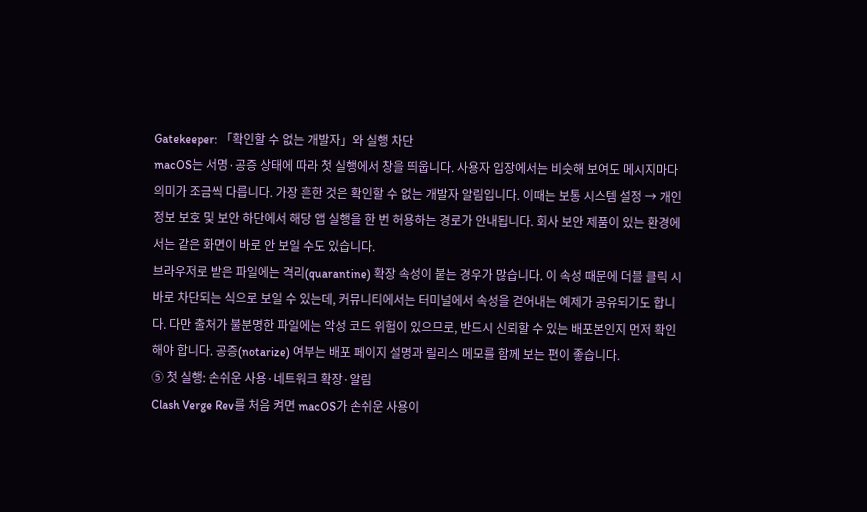Gatekeeper: 「확인할 수 없는 개발자」와 실행 차단
macOS는 서명·공증 상태에 따라 첫 실행에서 창을 띄웁니다. 사용자 입장에서는 비슷해 보여도 메시지마다 의미가 조금씩 다릅니다. 가장 흔한 것은 확인할 수 없는 개발자 알림입니다. 이때는 보통 시스템 설정 → 개인정보 보호 및 보안 하단에서 해당 앱 실행을 한 번 허용하는 경로가 안내됩니다. 회사 보안 제품이 있는 환경에서는 같은 화면이 바로 안 보일 수도 있습니다.
브라우저로 받은 파일에는 격리(quarantine) 확장 속성이 붙는 경우가 많습니다. 이 속성 때문에 더블 클릭 시 바로 차단되는 식으로 보일 수 있는데, 커뮤니티에서는 터미널에서 속성을 걷어내는 예제가 공유되기도 합니다. 다만 출처가 불분명한 파일에는 악성 코드 위험이 있으므로, 반드시 신뢰할 수 있는 배포본인지 먼저 확인해야 합니다. 공증(notarize) 여부는 배포 페이지 설명과 릴리스 메모를 함께 보는 편이 좋습니다.
⑤ 첫 실행: 손쉬운 사용·네트워크 확장·알림
Clash Verge Rev를 처음 켜면 macOS가 손쉬운 사용이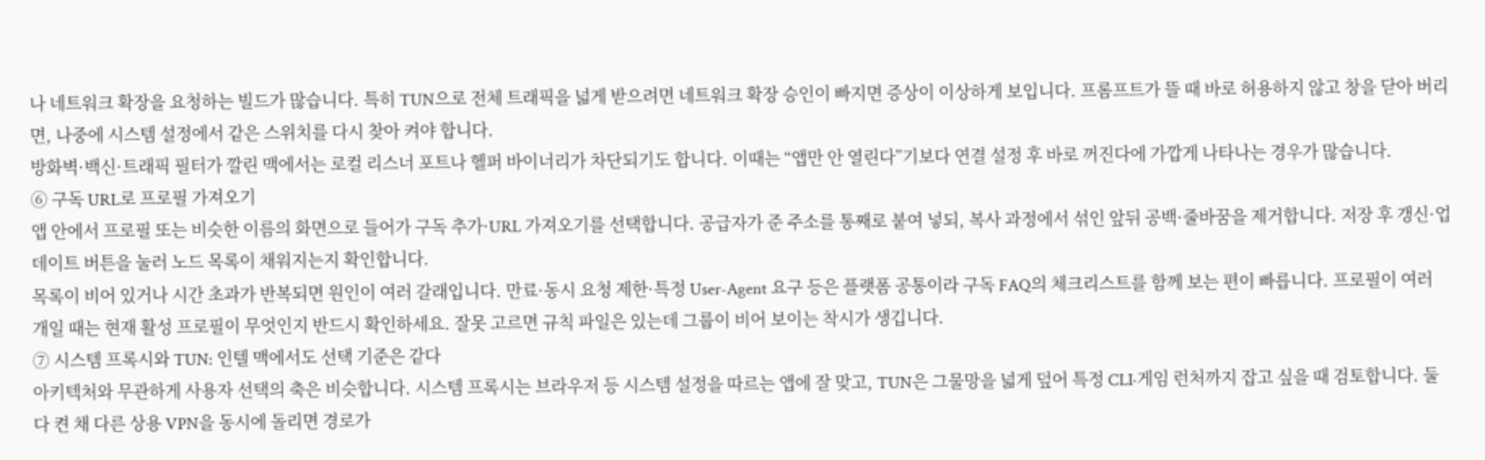나 네트워크 확장을 요청하는 빌드가 많습니다. 특히 TUN으로 전체 트래픽을 넓게 받으려면 네트워크 확장 승인이 빠지면 증상이 이상하게 보입니다. 프롬프트가 뜰 때 바로 허용하지 않고 창을 닫아 버리면, 나중에 시스템 설정에서 같은 스위치를 다시 찾아 켜야 합니다.
방화벽·백신·트래픽 필터가 깔린 맥에서는 로컬 리스너 포트나 헬퍼 바이너리가 차단되기도 합니다. 이때는 “앱만 안 열린다”기보다 연결 설정 후 바로 꺼진다에 가깝게 나타나는 경우가 많습니다.
⑥ 구독 URL로 프로필 가져오기
앱 안에서 프로필 또는 비슷한 이름의 화면으로 들어가 구독 추가·URL 가져오기를 선택합니다. 공급자가 준 주소를 통째로 붙여 넣되, 복사 과정에서 섞인 앞뒤 공백·줄바꿈을 제거합니다. 저장 후 갱신·업데이트 버튼을 눌러 노드 목록이 채워지는지 확인합니다.
목록이 비어 있거나 시간 초과가 반복되면 원인이 여러 갈래입니다. 만료·동시 요청 제한·특정 User-Agent 요구 등은 플랫폼 공통이라 구독 FAQ의 체크리스트를 함께 보는 편이 빠릅니다. 프로필이 여러 개일 때는 현재 활성 프로필이 무엇인지 반드시 확인하세요. 잘못 고르면 규칙 파일은 있는데 그룹이 비어 보이는 착시가 생깁니다.
⑦ 시스템 프록시와 TUN: 인텔 맥에서도 선택 기준은 같다
아키텍처와 무관하게 사용자 선택의 축은 비슷합니다. 시스템 프록시는 브라우저 등 시스템 설정을 따르는 앱에 잘 맞고, TUN은 그물망을 넓게 덮어 특정 CLI·게임 런처까지 잡고 싶을 때 검토합니다. 둘 다 켠 채 다른 상용 VPN을 동시에 돌리면 경로가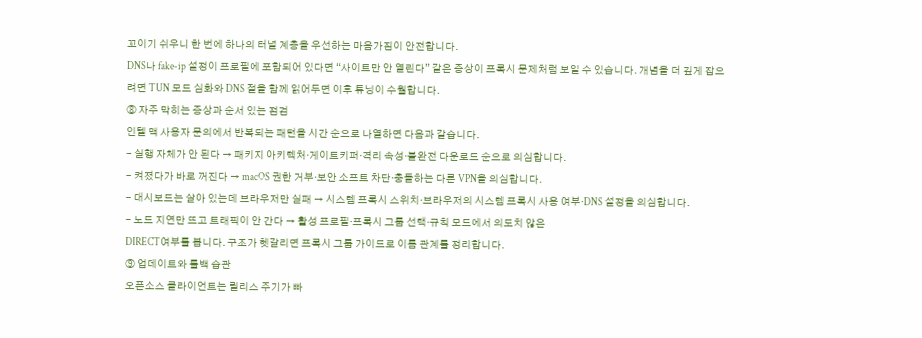꼬이기 쉬우니 한 번에 하나의 터널 계층을 우선하는 마음가짐이 안전합니다.
DNS나 fake-ip 설정이 프로필에 포함되어 있다면 “사이트만 안 열린다” 같은 증상이 프록시 문제처럼 보일 수 있습니다. 개념을 더 깊게 잡으려면 TUN 모드 심화와 DNS 절을 함께 읽어두면 이후 튜닝이 수월합니다.
⑧ 자주 막히는 증상과 순서 있는 점검
인텔 맥 사용자 문의에서 반복되는 패턴을 시간 순으로 나열하면 다음과 같습니다.
- 실행 자체가 안 된다 → 패키지 아키텍처·게이트키퍼·격리 속성·불완전 다운로드 순으로 의심합니다.
- 켜졌다가 바로 꺼진다 → macOS 권한 거부·보안 소프트 차단·충돌하는 다른 VPN을 의심합니다.
- 대시보드는 살아 있는데 브라우저만 실패 → 시스템 프록시 스위치·브라우저의 시스템 프록시 사용 여부·DNS 설정을 의심합니다.
- 노드 지연만 뜨고 트래픽이 안 간다 → 활성 프로필·프록시 그룹 선택·규칙 모드에서 의도치 않은
DIRECT여부를 봅니다. 구조가 헷갈리면 프록시 그룹 가이드로 이름 관계를 정리합니다.
⑨ 업데이트와 롤백 습관
오픈소스 클라이언트는 릴리스 주기가 빠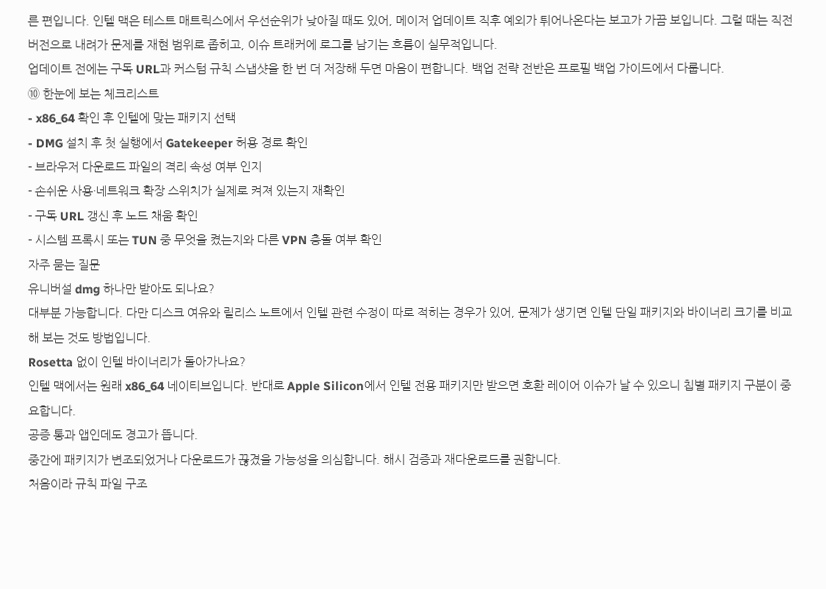른 편입니다. 인텔 맥은 테스트 매트릭스에서 우선순위가 낮아질 때도 있어, 메이저 업데이트 직후 예외가 튀어나온다는 보고가 가끔 보입니다. 그럴 때는 직전 버전으로 내려가 문제를 재현 범위로 좁히고, 이슈 트래커에 로그를 남기는 흐름이 실무적입니다.
업데이트 전에는 구독 URL과 커스텀 규칙 스냅샷을 한 번 더 저장해 두면 마음이 편합니다. 백업 전략 전반은 프로필 백업 가이드에서 다룹니다.
⑩ 한눈에 보는 체크리스트
- x86_64 확인 후 인텔에 맞는 패키지 선택
- DMG 설치 후 첫 실행에서 Gatekeeper 허용 경로 확인
- 브라우저 다운로드 파일의 격리 속성 여부 인지
- 손쉬운 사용·네트워크 확장 스위치가 실제로 켜져 있는지 재확인
- 구독 URL 갱신 후 노드 채움 확인
- 시스템 프록시 또는 TUN 중 무엇을 켰는지와 다른 VPN 충돌 여부 확인
자주 묻는 질문
유니버설 dmg 하나만 받아도 되나요?
대부분 가능합니다. 다만 디스크 여유와 릴리스 노트에서 인텔 관련 수정이 따로 적히는 경우가 있어, 문제가 생기면 인텔 단일 패키지와 바이너리 크기를 비교해 보는 것도 방법입니다.
Rosetta 없이 인텔 바이너리가 돌아가나요?
인텔 맥에서는 원래 x86_64 네이티브입니다. 반대로 Apple Silicon에서 인텔 전용 패키지만 받으면 호환 레이어 이슈가 날 수 있으니 칩별 패키지 구분이 중요합니다.
공증 통과 앱인데도 경고가 뜹니다.
중간에 패키지가 변조되었거나 다운로드가 끊겼을 가능성을 의심합니다. 해시 검증과 재다운로드를 권합니다.
처음이라 규칙 파일 구조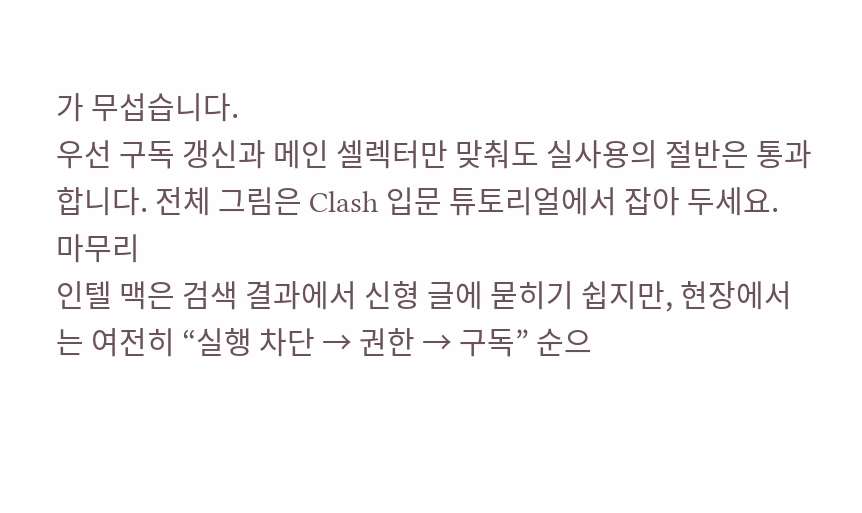가 무섭습니다.
우선 구독 갱신과 메인 셀렉터만 맞춰도 실사용의 절반은 통과합니다. 전체 그림은 Clash 입문 튜토리얼에서 잡아 두세요.
마무리
인텔 맥은 검색 결과에서 신형 글에 묻히기 쉽지만, 현장에서는 여전히 “실행 차단 → 권한 → 구독” 순으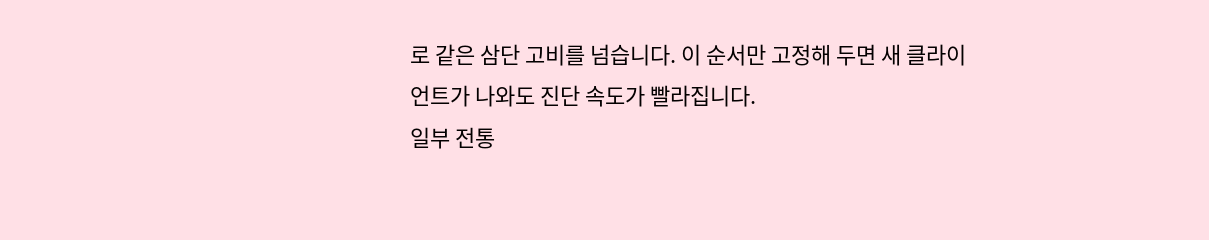로 같은 삼단 고비를 넘습니다. 이 순서만 고정해 두면 새 클라이언트가 나와도 진단 속도가 빨라집니다.
일부 전통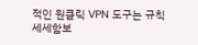적인 원클릭 VPN 도구는 규칙 세세함보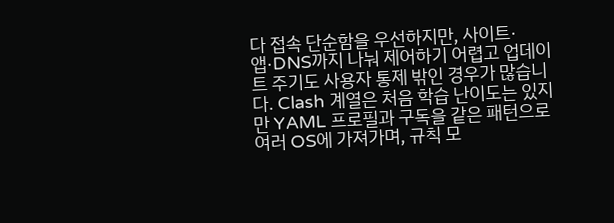다 접속 단순함을 우선하지만, 사이트·앱·DNS까지 나눠 제어하기 어렵고 업데이트 주기도 사용자 통제 밖인 경우가 많습니다. Clash 계열은 처음 학습 난이도는 있지만 YAML 프로필과 구독을 같은 패턴으로 여러 OS에 가져가며, 규칙 모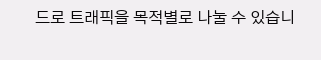드로 트래픽을 목적별로 나눌 수 있습니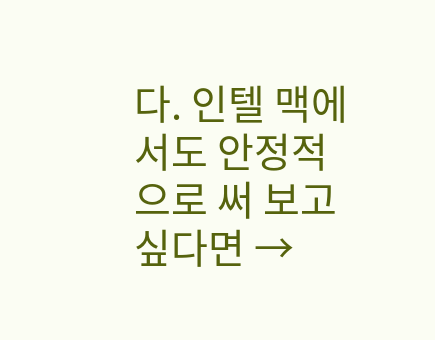다. 인텔 맥에서도 안정적으로 써 보고 싶다면 →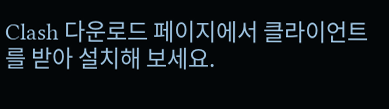Clash 다운로드 페이지에서 클라이언트를 받아 설치해 보세요.